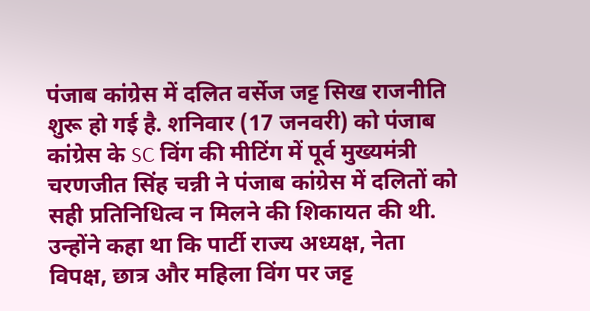पंजाब कांग्रेस में दलित वर्सेज जट्ट सिख राजनीति शुरू हो गई है. शनिवार (17 जनवरी) को पंजाब कांग्रेस के SC विंग की मीटिंग में पूर्व मुख्यमंत्री चरणजीत सिंह चन्नी ने पंजाब कांग्रेस में दलितों को सही प्रतिनिधित्व न मिलने की शिकायत की थी.
उन्होंने कहा था कि पार्टी राज्य अध्यक्ष, नेता विपक्ष, छात्र और महिला विंग पर जट्ट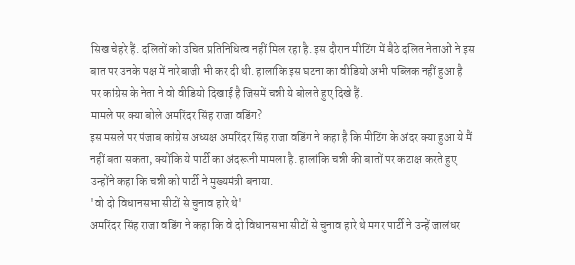सिख चेहरे हैं. दलितों को उचित प्रतिनिधित्व नहीं मिल रहा है. इस दौरान मीटिंग में बैठे दलित नेताओं ने इस बात पर उनके पक्ष में नारेबाजी भी कर दी थी. हालांकि इस घटना का वीडियो अभी पब्लिक नहीं हुआ है पर कांग्रेस के नेता ने वो वीडियो दिखाई है जिसमें चन्नी ये बोलते हुए दिखे हैं.
मामले पर क्या बोले अमरिंदर सिंह राजा वडिंग?
इस मसले पर पंजाब कांग्रेस अध्यक्ष अमरिंदर सिंह राजा वडिंग ने कहा है कि मीटिंग के अंदर क्या हुआ ये मैं नहीं बता सकता, क्योंकि ये पार्टी का अंदरूनी मामला है. हालांकि चन्नी की बातों पर कटाक्ष करते हुए उन्होंने कहा कि चन्नी को पार्टी ने मुख्यमंत्री बनाया.
'वो दो विधानसभा सीटों से चुनाव हारे थे'
अमरिंदर सिंह राजा वडिंग ने कहा कि वे दो विधानसभा सीटों से चुनाव हारे थे मगर पार्टी ने उन्हें जालंधर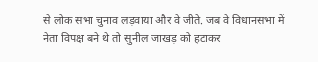से लोक सभा चुनाव लड़वाया और वे जीते. जब वे विधानसभा में नेता विपक्ष बने थे तो सुनील जाखड़ को हटाकर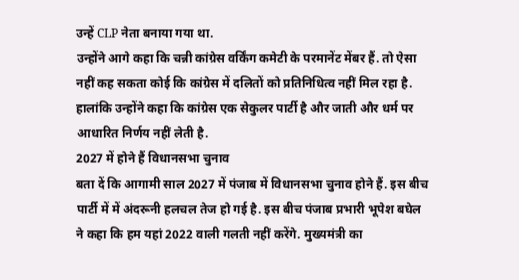उन्हें CLP नेता बनाया गया था.
उन्होंने आगे कहा कि चन्नी कांग्रेस वर्किंग कमेटी के परमानेंट मेंबर हैं. तो ऐसा नहीं कह सकता कोई कि कांग्रेस में दलितों को प्रतिनिधित्व नहीं मिल रहा है. हालांकि उन्होंने कहा कि कांग्रेस एक सेकुलर पार्टी है और जाती और धर्म पर आधारित निर्णय नहीं लेती है.
2027 में होने हैं विधानसभा चुनाव
बता दें कि आगामी साल 2027 में पंजाब में विधानसभा चुनाव होने हैं. इस बीच पार्टी में में अंदरूनी हलचल तेज हो गई है. इस बीच पंजाब प्रभारी भूपेश बघेल ने कहा कि हम यहां 2022 वाली गलती नहीं करेंगे. मुख्यमंत्री का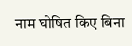नाम घोषित किए बिना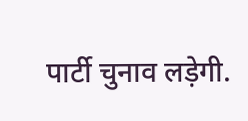पार्टी चुनाव लड़ेगी.